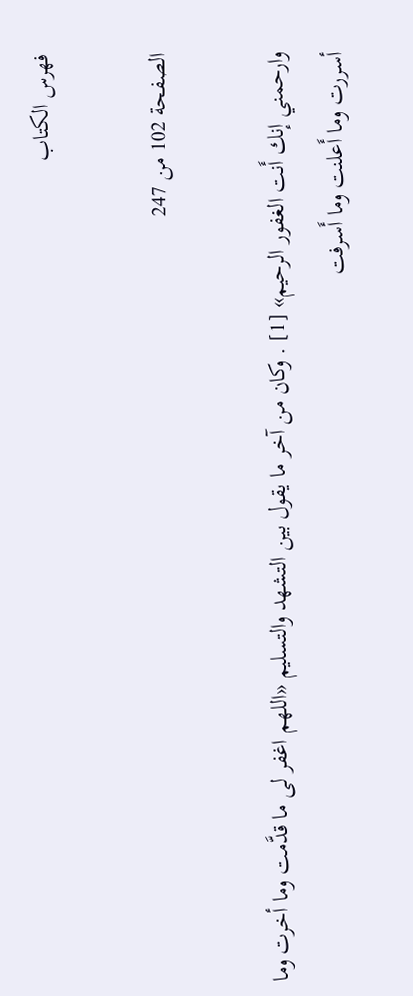فهرس الكتاب

الصفحة 102 من 247

وارحمني إنك أَنت الغفور الرحيم» [1] . وكان من آخر ما يقول بين التشهد والتسليم «اللهم اغفر لى ما قدَّمت وما أخرت وما أسررت وما أَعلنت وما أَسرفت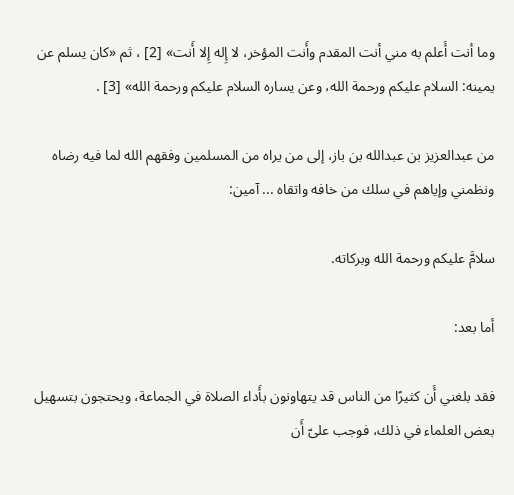وما أنت أَعلم به مني أنت المقدم وأَنت المؤخر، لا إِله إِلا أَنت» [2] ، ثم «كان يسلم عن يمينه: السلام عليكم ورحمة الله، وعن يساره السلام عليكم ورحمة الله» [3] .

من عبدالعزيز بن عبدالله بن باز، إلى من يراه من المسلمين وفقهم الله لما فيه رضاه ونظمني وإياهم في سلك من خافه واتقاه ... آمين:

سلامَّ عليكم ورحمة الله وبركاته.

أما بعد:

فقد بلغني أَن كثيرًا من الناس قد يتهاونون بأَداء الصلاة في الجماعة، ويحتجون بتسهيل بعض العلماء في ذلك، فوجب علىّ أَن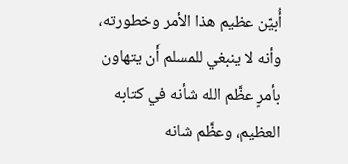أُبيّن عظيم هذا الأمر وخطورته، وأنه لا ينبغي للمسلم أَن يتهاون بأمرٍ عظَّم الله شأنه في كتابه العظيم، وعظَّم شانه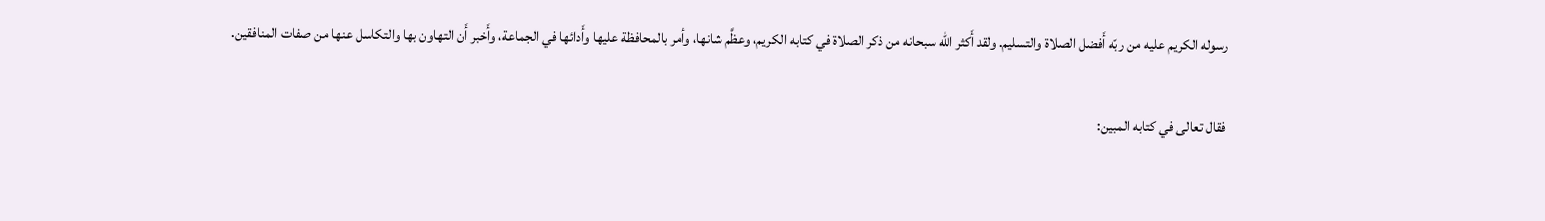رسوله الكريم عليه من ربّه أَفضل الصلاة والتسليم. ولقد أَكثر الله سبحانه من ذكر الصلاة في كتابه الكريم، وعظَّم شانها، وأمر بالمحافظة عليها وأَدائها في الجماعة، وأَخبر أَن التهاون بها والتكاسل عنها من صفات المنافقين.

فقال تعالى في كتابه المبين: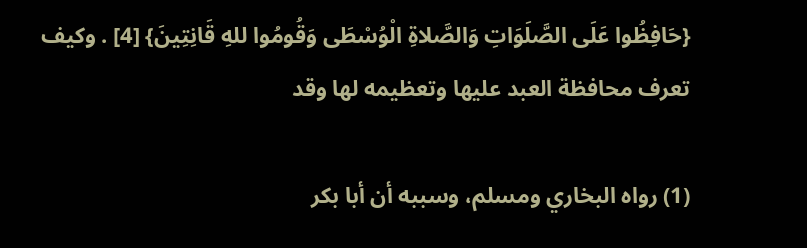{حَافِظُوا عَلَى الصَّلَوَاتِ وَالصَّلاةِ الْوُسْطَى وَقُومُوا للهِ قَانِتِينَ} [4] . وكيف تعرف محافظة العبد عليها وتعظيمه لها وقد

(1) رواه البخاري ومسلم، وسببه أن أبا بكر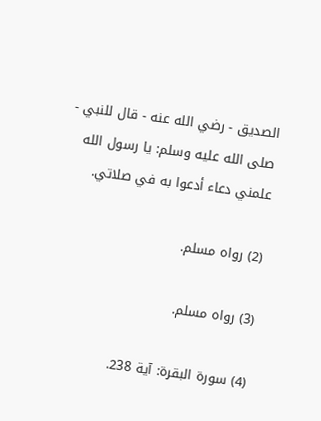الصديق - رضي الله عنه - قال للنبي - صلى الله عليه وسلم: يا رسول الله علمني دعاء أدعوا به في صلاتي.

(2) رواه مسلم.

(3) رواه مسلم.

(4) سورة البقرة: آية 238.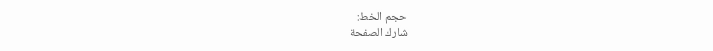حجم الخط:
شارك الصفحة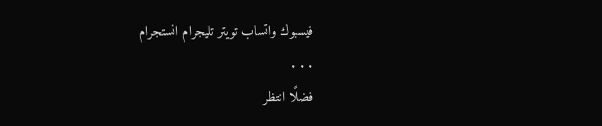فيسبوك واتساب تويتر تليجرام انستجرام
. . .
فضلًا انتظر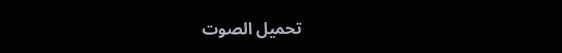تحميل الصوت